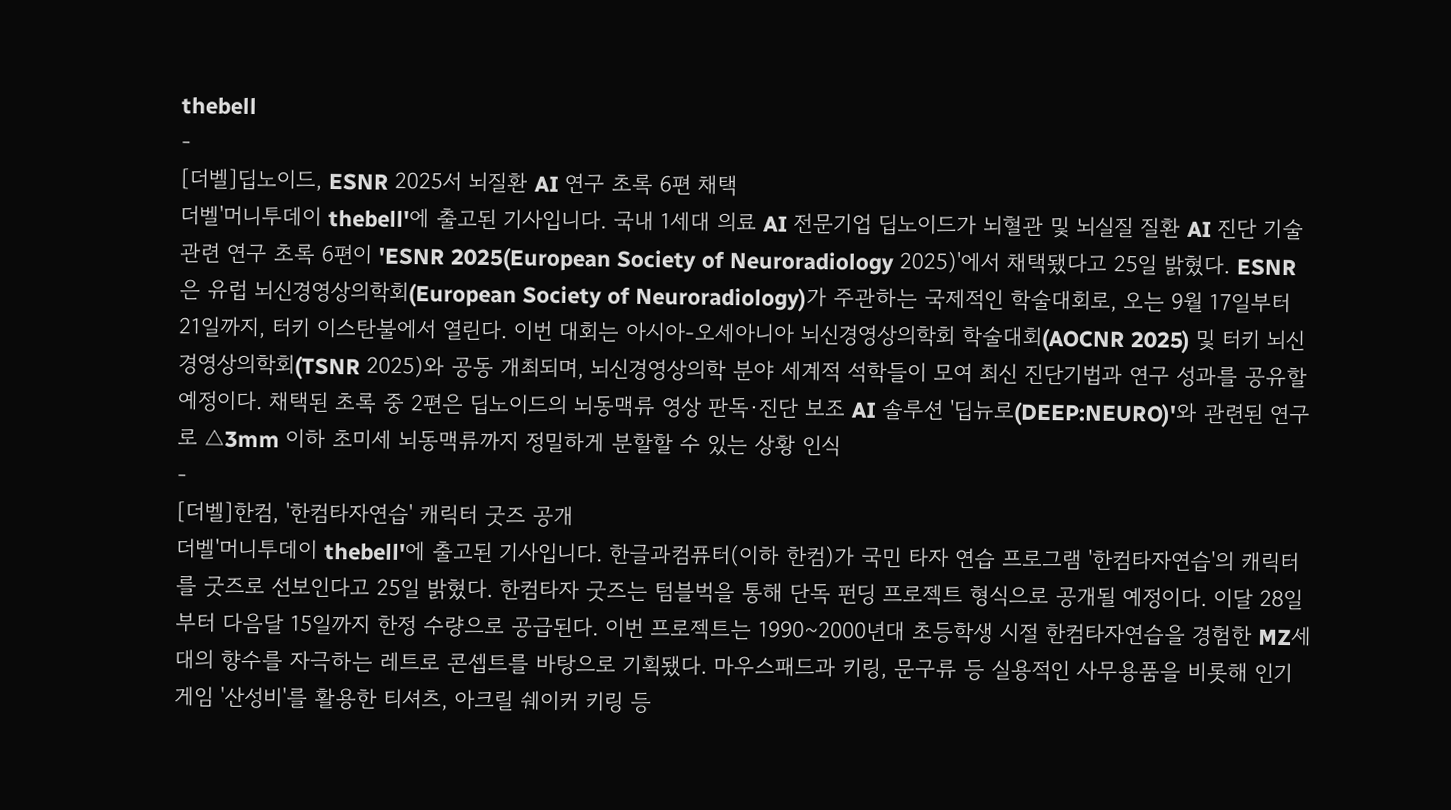thebell
-
[더벨]딥노이드, ESNR 2025서 뇌질환 AI 연구 초록 6편 채택
더벨'머니투데이 thebell'에 출고된 기사입니다. 국내 1세대 의료 AI 전문기업 딥노이드가 뇌혈관 및 뇌실질 질환 AI 진단 기술 관련 연구 초록 6편이 'ESNR 2025(European Society of Neuroradiology 2025)'에서 채택됐다고 25일 밝혔다. ESNR은 유럽 뇌신경영상의학회(European Society of Neuroradiology)가 주관하는 국제적인 학술대회로, 오는 9월 17일부터 21일까지, 터키 이스탄불에서 열린다. 이번 대회는 아시아-오세아니아 뇌신경영상의학회 학술대회(AOCNR 2025) 및 터키 뇌신경영상의학회(TSNR 2025)와 공동 개최되며, 뇌신경영상의학 분야 세계적 석학들이 모여 최신 진단기법과 연구 성과를 공유할 예정이다. 채택된 초록 중 2편은 딥노이드의 뇌동맥류 영상 판독·진단 보조 AI 솔루션 '딥뉴로(DEEP:NEURO)'와 관련된 연구로 △3mm 이하 초미세 뇌동맥류까지 정밀하게 분할할 수 있는 상황 인식
-
[더벨]한컴, '한컴타자연습' 캐릭터 굿즈 공개
더벨'머니투데이 thebell'에 출고된 기사입니다. 한글과컴퓨터(이하 한컴)가 국민 타자 연습 프로그램 '한컴타자연습'의 캐릭터를 굿즈로 선보인다고 25일 밝혔다. 한컴타자 굿즈는 텀블벅을 통해 단독 펀딩 프로젝트 형식으로 공개될 예정이다. 이달 28일부터 다음달 15일까지 한정 수량으로 공급된다. 이번 프로젝트는 1990~2000년대 초등학생 시절 한컴타자연습을 경험한 MZ세대의 향수를 자극하는 레트로 콘셉트를 바탕으로 기획됐다. 마우스패드과 키링, 문구류 등 실용적인 사무용품을 비롯해 인기 게임 '산성비'를 활용한 티셔츠, 아크릴 쉐이커 키링 등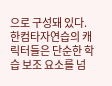으로 구성돼 있다. 한컴타자연습의 캐릭터들은 단순한 학습 보조 요소를 넘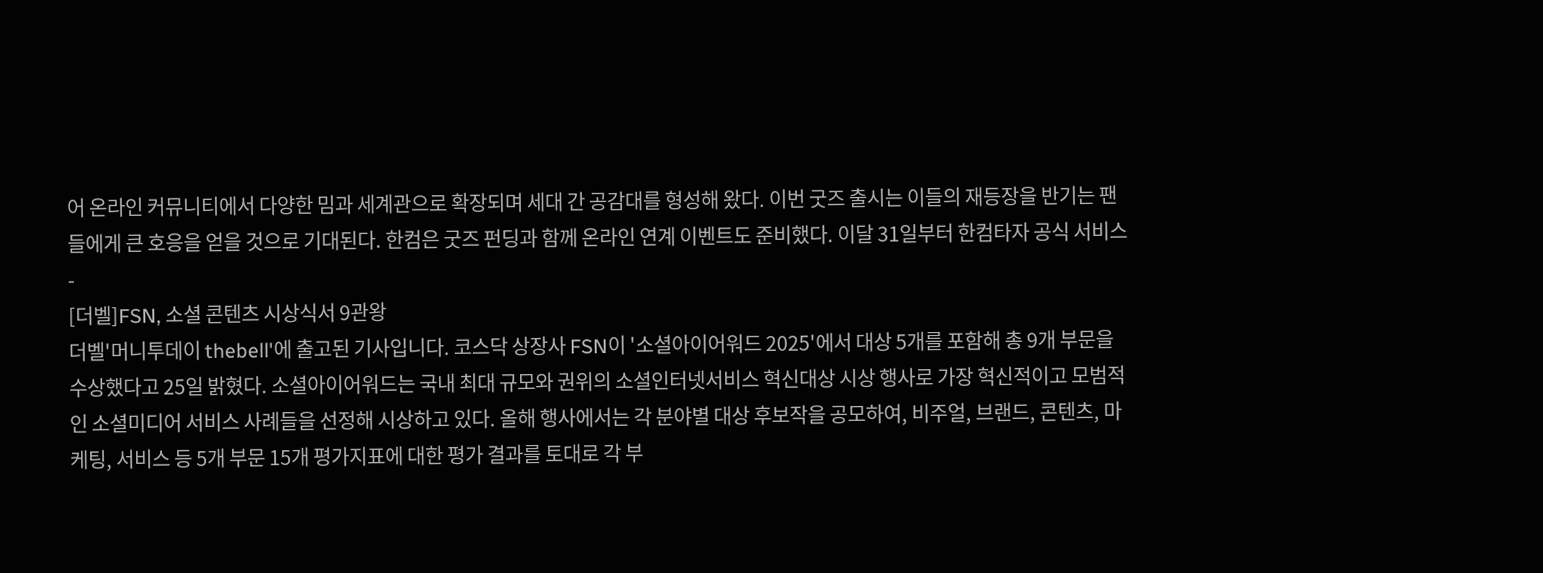어 온라인 커뮤니티에서 다양한 밈과 세계관으로 확장되며 세대 간 공감대를 형성해 왔다. 이번 굿즈 출시는 이들의 재등장을 반기는 팬들에게 큰 호응을 얻을 것으로 기대된다. 한컴은 굿즈 펀딩과 함께 온라인 연계 이벤트도 준비했다. 이달 31일부터 한컴타자 공식 서비스
-
[더벨]FSN, 소셜 콘텐츠 시상식서 9관왕
더벨'머니투데이 thebell'에 출고된 기사입니다. 코스닥 상장사 FSN이 '소셜아이어워드 2025'에서 대상 5개를 포함해 총 9개 부문을 수상했다고 25일 밝혔다. 소셜아이어워드는 국내 최대 규모와 권위의 소셜인터넷서비스 혁신대상 시상 행사로 가장 혁신적이고 모범적인 소셜미디어 서비스 사례들을 선정해 시상하고 있다. 올해 행사에서는 각 분야별 대상 후보작을 공모하여, 비주얼, 브랜드, 콘텐츠, 마케팅, 서비스 등 5개 부문 15개 평가지표에 대한 평가 결과를 토대로 각 부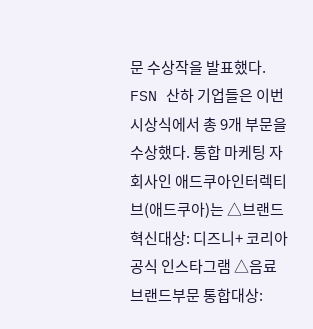문 수상작을 발표했다. FSN 산하 기업들은 이번 시상식에서 총 9개 부문을 수상했다. 통합 마케팅 자회사인 애드쿠아인터렉티브(애드쿠아)는 △브랜드 혁신대상: 디즈니+ 코리아 공식 인스타그램 △음료브랜드부문 통합대상: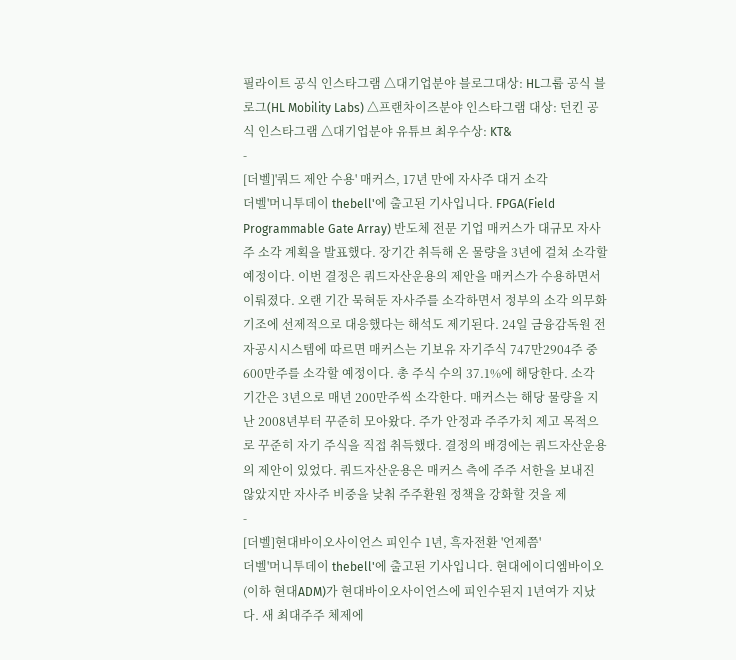필라이트 공식 인스타그램 △대기업분야 블로그대상: HL그룹 공식 블로그(HL Mobility Labs) △프랜차이즈분야 인스타그램 대상: 던킨 공식 인스타그램 △대기업분야 유튜브 최우수상: KT&
-
[더벨]'쿼드 제안 수용' 매커스, 17년 만에 자사주 대거 소각
더벨'머니투데이 thebell'에 출고된 기사입니다. FPGA(Field Programmable Gate Array) 반도체 전문 기업 매커스가 대규모 자사주 소각 계획을 발표했다. 장기간 취득해 온 물량을 3년에 걸쳐 소각할 예정이다. 이번 결정은 쿼드자산운용의 제안을 매커스가 수용하면서 이뤄졌다. 오랜 기간 묵혀둔 자사주를 소각하면서 정부의 소각 의무화 기조에 선제적으로 대응했다는 해석도 제기된다. 24일 금융감독원 전자공시시스템에 따르면 매커스는 기보유 자기주식 747만2904주 중 600만주를 소각할 예정이다. 총 주식 수의 37.1%에 해당한다. 소각 기간은 3년으로 매년 200만주씩 소각한다. 매커스는 해당 물량을 지난 2008년부터 꾸준히 모아왔다. 주가 안정과 주주가치 제고 목적으로 꾸준히 자기 주식을 직접 취득했다. 결정의 배경에는 쿼드자산운용의 제안이 있었다. 쿼드자산운용은 매커스 측에 주주 서한을 보내진 않았지만 자사주 비중을 낮춰 주주환원 정책을 강화할 것을 제
-
[더벨]현대바이오사이언스 피인수 1년, 흑자전환 '언제쯤'
더벨'머니투데이 thebell'에 출고된 기사입니다. 현대에이디엠바이오(이하 현대ADM)가 현대바이오사이언스에 피인수된지 1년여가 지났다. 새 최대주주 체제에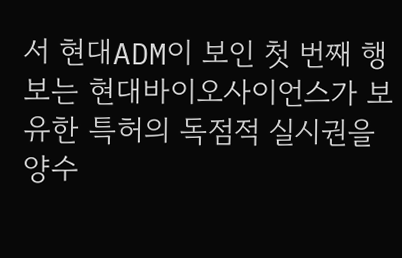서 현대ADM이 보인 첫 번째 행보는 현대바이오사이언스가 보유한 특허의 독점적 실시권을 양수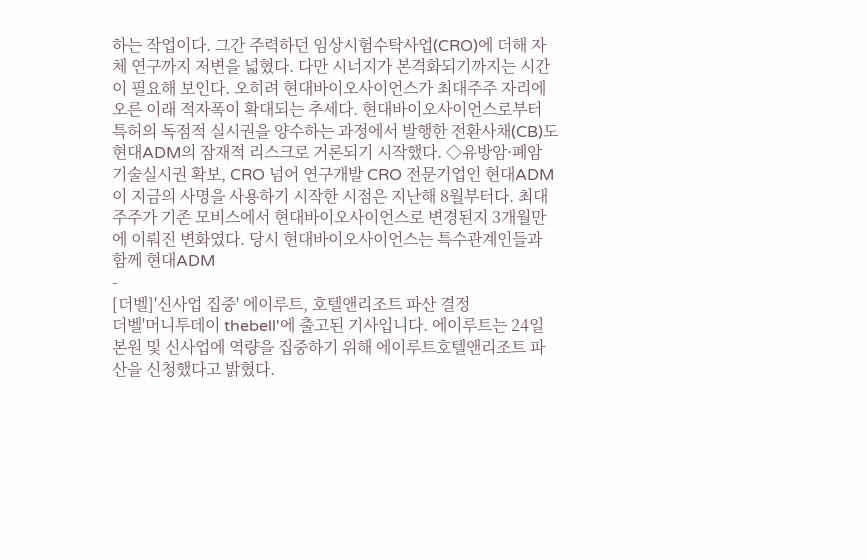하는 작업이다. 그간 주력하던 임상시험수탁사업(CRO)에 더해 자체 연구까지 저변을 넓혔다. 다만 시너지가 본격화되기까지는 시간이 필요해 보인다. 오히려 현대바이오사이언스가 최대주주 자리에 오른 이래 적자폭이 확대되는 추세다. 현대바이오사이언스로부터 특허의 독점적 실시권을 양수하는 과정에서 발행한 전환사채(CB)도 현대ADM의 잠재적 리스크로 거론되기 시작했다. ◇유방암·폐암 기술실시권 확보, CRO 넘어 연구개발 CRO 전문기업인 현대ADM이 지금의 사명을 사용하기 시작한 시점은 지난해 8월부터다. 최대주주가 기존 모비스에서 현대바이오사이언스로 변경된지 3개월만에 이뤄진 변화였다. 당시 현대바이오사이언스는 특수관계인들과 함께 현대ADM
-
[더벨]'신사업 집중' 에이루트, 호텔앤리조트 파산 결정
더벨'머니투데이 thebell'에 출고된 기사입니다. 에이루트는 24일 본원 및 신사업에 역량을 집중하기 위해 에이루트호텔앤리조트 파산을 신청했다고 밝혔다.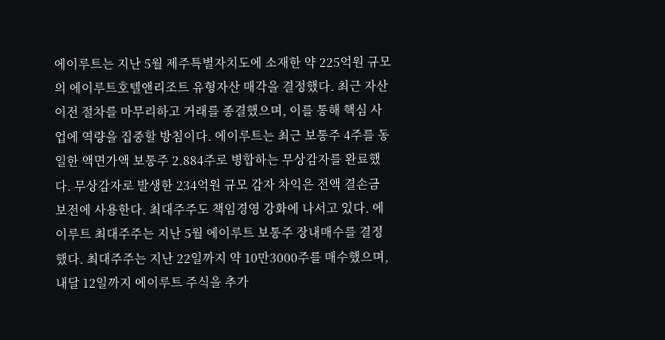에이루트는 지난 5월 제주특별자치도에 소재한 약 225억원 규모의 에이루트호텔앤리조트 유형자산 매각을 결정했다. 최근 자산 이전 절차를 마무리하고 거래를 종결했으며, 이를 통해 핵심 사업에 역량을 집중할 방침이다. 에이루트는 최근 보통주 4주를 동일한 액면가액 보통주 2.884주로 병합하는 무상감자를 완료했다. 무상감자로 발생한 234억원 규모 감자 차익은 전액 결손금 보전에 사용한다. 최대주주도 책임경영 강화에 나서고 있다. 에이루트 최대주주는 지난 5월 에이루트 보통주 장내매수를 결정했다. 최대주주는 지난 22일까지 약 10만3000주를 매수했으며, 내달 12일까지 에이루트 주식을 추가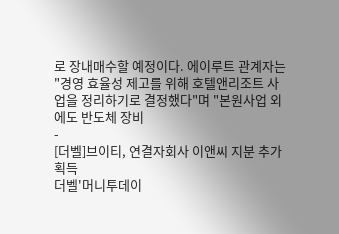로 장내매수할 예정이다. 에이루트 관계자는 "경영 효율성 제고를 위해 호텔앤리조트 사업을 정리하기로 결정했다"며 "본원사업 외에도 반도체 장비
-
[더벨]브이티, 연결자회사 이앤씨 지분 추가 획득
더벨'머니투데이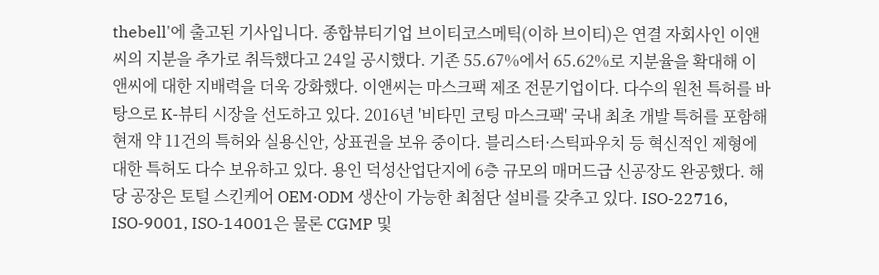thebell'에 출고된 기사입니다. 종합뷰티기업 브이티코스메틱(이하 브이티)은 연결 자회사인 이앤씨의 지분을 추가로 취득했다고 24일 공시했다. 기존 55.67%에서 65.62%로 지분율을 확대해 이앤씨에 대한 지배력을 더욱 강화했다. 이앤씨는 마스크팩 제조 전문기업이다. 다수의 원천 특허를 바탕으로 K-뷰티 시장을 선도하고 있다. 2016년 '비타민 코팅 마스크팩' 국내 최초 개발 특허를 포함해 현재 약 11건의 특허와 실용신안, 상표권을 보유 중이다. 블리스터·스틱파우치 등 혁신적인 제형에 대한 특허도 다수 보유하고 있다. 용인 덕성산업단지에 6층 규모의 매머드급 신공장도 완공했다. 해당 공장은 토털 스킨케어 OEM·ODM 생산이 가능한 최첨단 설비를 갖추고 있다. ISO-22716, ISO-9001, ISO-14001은 물론 CGMP 및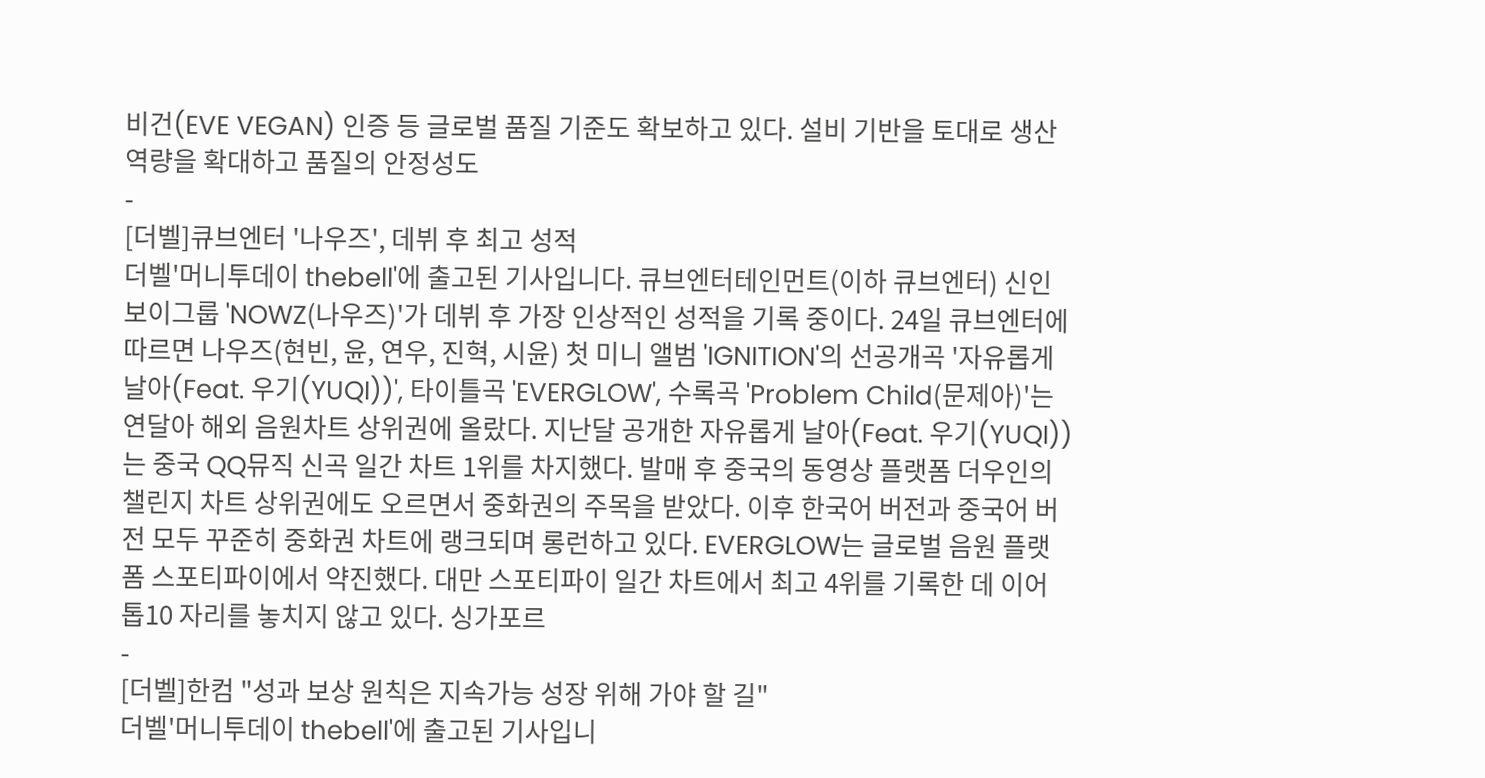비건(EVE VEGAN) 인증 등 글로벌 품질 기준도 확보하고 있다. 설비 기반을 토대로 생산역량을 확대하고 품질의 안정성도
-
[더벨]큐브엔터 '나우즈', 데뷔 후 최고 성적
더벨'머니투데이 thebell'에 출고된 기사입니다. 큐브엔터테인먼트(이하 큐브엔터) 신인 보이그룹 'NOWZ(나우즈)'가 데뷔 후 가장 인상적인 성적을 기록 중이다. 24일 큐브엔터에 따르면 나우즈(현빈, 윤, 연우, 진혁, 시윤) 첫 미니 앨범 'IGNITION'의 선공개곡 '자유롭게 날아(Feat. 우기(YUQI))', 타이틀곡 'EVERGLOW', 수록곡 'Problem Child(문제아)'는 연달아 해외 음원차트 상위권에 올랐다. 지난달 공개한 자유롭게 날아(Feat. 우기(YUQI))는 중국 QQ뮤직 신곡 일간 차트 1위를 차지했다. 발매 후 중국의 동영상 플랫폼 더우인의 챌린지 차트 상위권에도 오르면서 중화권의 주목을 받았다. 이후 한국어 버전과 중국어 버전 모두 꾸준히 중화권 차트에 랭크되며 롱런하고 있다. EVERGLOW는 글로벌 음원 플랫폼 스포티파이에서 약진했다. 대만 스포티파이 일간 차트에서 최고 4위를 기록한 데 이어 톱10 자리를 놓치지 않고 있다. 싱가포르
-
[더벨]한컴 "성과 보상 원칙은 지속가능 성장 위해 가야 할 길"
더벨'머니투데이 thebell'에 출고된 기사입니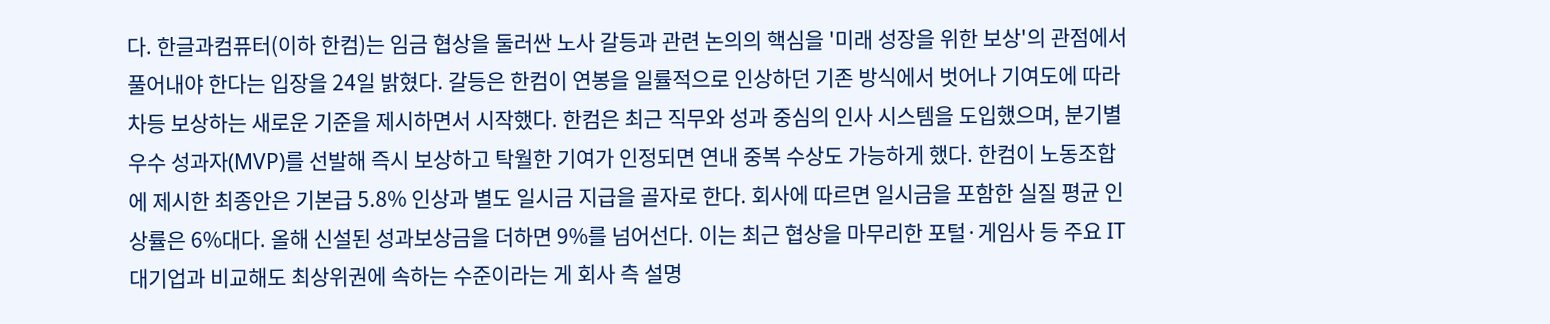다. 한글과컴퓨터(이하 한컴)는 임금 협상을 둘러싼 노사 갈등과 관련 논의의 핵심을 '미래 성장을 위한 보상'의 관점에서 풀어내야 한다는 입장을 24일 밝혔다. 갈등은 한컴이 연봉을 일률적으로 인상하던 기존 방식에서 벗어나 기여도에 따라 차등 보상하는 새로운 기준을 제시하면서 시작했다. 한컴은 최근 직무와 성과 중심의 인사 시스템을 도입했으며, 분기별 우수 성과자(MVP)를 선발해 즉시 보상하고 탁월한 기여가 인정되면 연내 중복 수상도 가능하게 했다. 한컴이 노동조합에 제시한 최종안은 기본급 5.8% 인상과 별도 일시금 지급을 골자로 한다. 회사에 따르면 일시금을 포함한 실질 평균 인상률은 6%대다. 올해 신설된 성과보상금을 더하면 9%를 넘어선다. 이는 최근 협상을 마무리한 포털·게임사 등 주요 IT 대기업과 비교해도 최상위권에 속하는 수준이라는 게 회사 측 설명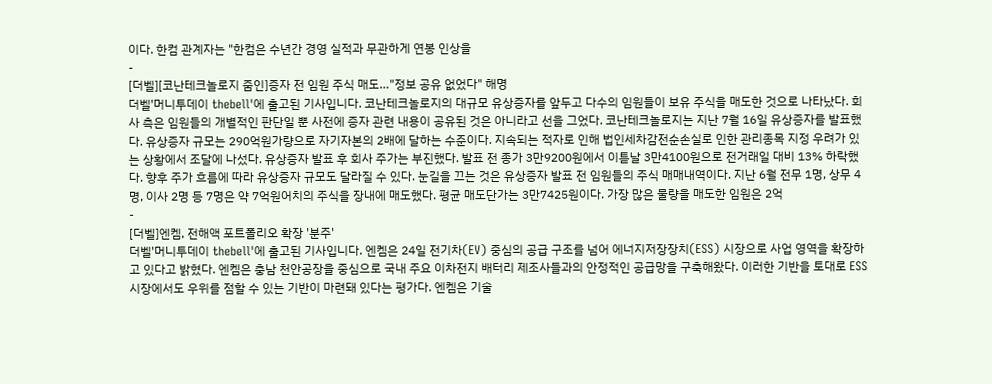이다. 한컴 관계자는 "한컴은 수년간 경영 실적과 무관하게 연봉 인상을
-
[더벨][코난테크놀로지 줌인]증자 전 임원 주식 매도…"정보 공유 없었다" 해명
더벨'머니투데이 thebell'에 출고된 기사입니다. 코난테크놀로지의 대규모 유상증자를 앞두고 다수의 임원들이 보유 주식을 매도한 것으로 나타났다. 회사 측은 임원들의 개별적인 판단일 뿐 사전에 증자 관련 내용이 공유된 것은 아니라고 선을 그었다. 코난테크놀로지는 지난 7월 16일 유상증자를 발표했다. 유상증자 규모는 290억원가량으로 자기자본의 2배에 달하는 수준이다. 지속되는 적자로 인해 법인세차감전순손실로 인한 관리종목 지정 우려가 있는 상황에서 조달에 나섰다. 유상증자 발표 후 회사 주가는 부진했다. 발표 전 종가 3만9200원에서 이튿날 3만4100원으로 전거래일 대비 13% 하락했다. 향후 주가 흐름에 따라 유상증자 규모도 달라질 수 있다. 눈길을 끄는 것은 유상증자 발표 전 임원들의 주식 매매내역이다. 지난 6월 전무 1명, 상무 4명, 이사 2명 등 7명은 약 7억원어치의 주식을 장내에 매도했다. 평균 매도단가는 3만7425원이다. 가장 많은 물량을 매도한 임원은 2억
-
[더벨]엔켐, 전해액 포트폴리오 확장 '분주'
더벨'머니투데이 thebell'에 출고된 기사입니다. 엔켐은 24일 전기차(EV) 중심의 공급 구조를 넘어 에너지저장장치(ESS) 시장으로 사업 영역을 확장하고 있다고 밝혔다. 엔켐은 충남 천안공장을 중심으로 국내 주요 이차전지 배터리 제조사들과의 안정적인 공급망을 구축해왔다. 이러한 기반을 토대로 ESS 시장에서도 우위를 점할 수 있는 기반이 마련돼 있다는 평가다. 엔켐은 기술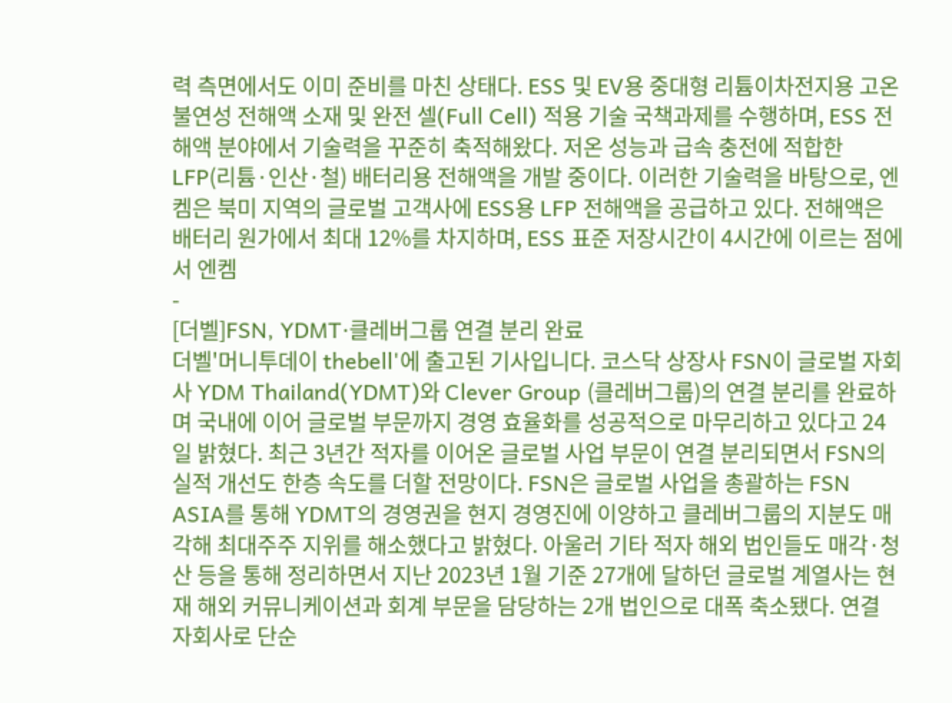력 측면에서도 이미 준비를 마친 상태다. ESS 및 EV용 중대형 리튬이차전지용 고온 불연성 전해액 소재 및 완전 셀(Full Cell) 적용 기술 국책과제를 수행하며, ESS 전해액 분야에서 기술력을 꾸준히 축적해왔다. 저온 성능과 급속 충전에 적합한 LFP(리튬·인산·철) 배터리용 전해액을 개발 중이다. 이러한 기술력을 바탕으로, 엔켐은 북미 지역의 글로벌 고객사에 ESS용 LFP 전해액을 공급하고 있다. 전해액은 배터리 원가에서 최대 12%를 차지하며, ESS 표준 저장시간이 4시간에 이르는 점에서 엔켐
-
[더벨]FSN, YDMT·클레버그룹 연결 분리 완료
더벨'머니투데이 thebell'에 출고된 기사입니다. 코스닥 상장사 FSN이 글로벌 자회사 YDM Thailand(YDMT)와 Clever Group (클레버그룹)의 연결 분리를 완료하며 국내에 이어 글로벌 부문까지 경영 효율화를 성공적으로 마무리하고 있다고 24일 밝혔다. 최근 3년간 적자를 이어온 글로벌 사업 부문이 연결 분리되면서 FSN의 실적 개선도 한층 속도를 더할 전망이다. FSN은 글로벌 사업을 총괄하는 FSN ASIA를 통해 YDMT의 경영권을 현지 경영진에 이양하고 클레버그룹의 지분도 매각해 최대주주 지위를 해소했다고 밝혔다. 아울러 기타 적자 해외 법인들도 매각·청산 등을 통해 정리하면서 지난 2023년 1월 기준 27개에 달하던 글로벌 계열사는 현재 해외 커뮤니케이션과 회계 부문을 담당하는 2개 법인으로 대폭 축소됐다. 연결 자회사로 단순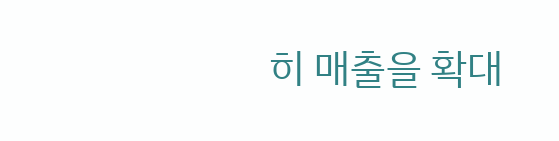히 매출을 확대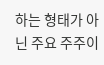하는 형태가 아닌 주요 주주이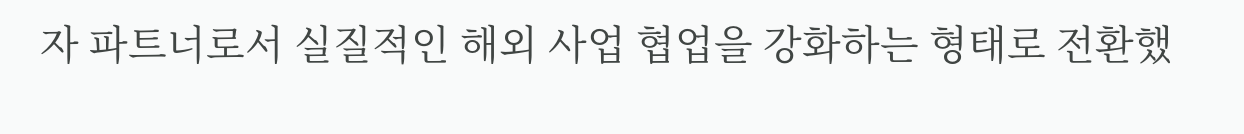자 파트너로서 실질적인 해외 사업 협업을 강화하는 형태로 전환했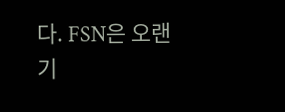다. FSN은 오랜 기